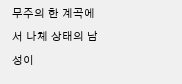무주의 한 계곡에서 나체 상태의 남성이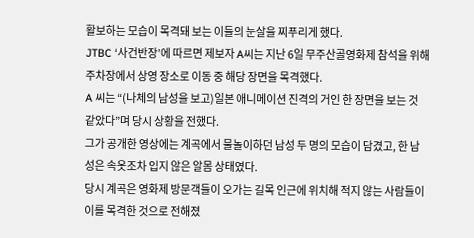활보하는 모습이 목격돼 보는 이들의 눈살을 찌푸리게 했다.
JTBC ‘사건반장’에 따르면 제보자 A씨는 지난 6일 무주산골영화제 참석을 위해 주차장에서 상영 장소로 이동 중 해당 장면을 목격했다.
A 씨는 “(나체의 남성을 보고)일본 애니메이션 진격의 거인 한 장면을 보는 것 같았다”며 당시 상황을 전했다.
그가 공개한 영상에는 계곡에서 물놀이하던 남성 두 명의 모습이 담겼고, 한 남성은 속옷조차 입지 않은 알몸 상태였다.
당시 계곡은 영화제 방문객들이 오가는 길목 인근에 위치해 적지 않는 사람들이 이를 목격한 것으로 전해졌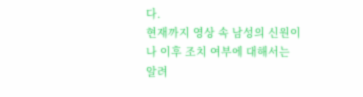다.
현재까지 영상 속 남성의 신원이나 이후 조치 여부에 대해서는 알려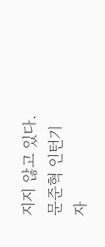지지 않고 있다.
문준혁 인턴기자